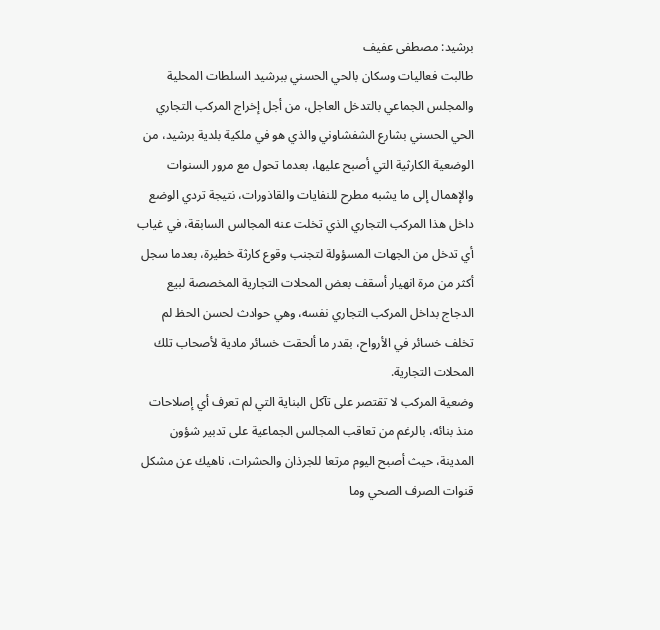برشيد: مصطفى عفيف
طالبت فعاليات وسكان بالحي الحسني ببرشيد السلطات المحلية والمجلس الجماعي بالتدخل العاجل، من أجل إخراج المركب التجاري الحي الحسني بشارع الشفشاوني والذي هو في ملكية بلدية برشيد، من الوضعية الكارثية التي أصبح عليها، بعدما تحول مع مرور السنوات والإهمال إلى ما يشبه مطرح للنفايات والقاذورات، نتيجة تردي الوضع داخل هذا المركب التجاري الذي تخلت عنه المجالس السابقة، في غياب أي تدخل من الجهات المسؤولة لتجنب وقوع كارثة خطيرة، بعدما سجل أكثر من مرة انهيار أسقف بعض المحلات التجارية المخصصة لبيع الدجاج بداخل المركب التجاري نفسه، وهي حوادث لحسن الحظ لم تخلف خسائر في الأرواح، بقدر ما ألحقت خسائر مادية لأصحاب تلك المحلات التجارية.
وضعية المركب لا تقتصر على تآكل البناية التي لم تعرف أي إصلاحات منذ بنائه، بالرغم من تعاقب المجالس الجماعية على تدبير شؤون المدينة، حيث أصبح اليوم مرتعا للجرذان والحشرات، ناهيك عن مشكل قنوات الصرف الصحي وما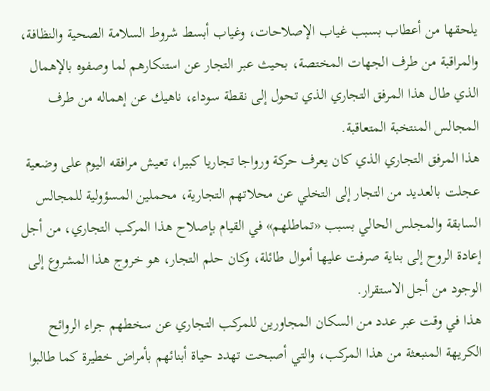يلحقها من أعطاب بسبب غياب الإصلاحات، وغياب أبسط شروط السلامة الصحية والنظافة، والمراقبة من طرف الجهات المختصة، بحيث عبر التجار عن استنكارهم لما وصفوه بالإهمال الذي طال هذا المرفق التجاري الذي تحول إلى نقطة سوداء، ناهيك عن إهماله من طرف المجالس المنتخبة المتعاقبة.
هذا المرفق التجاري الذي كان يعرف حركة ورواجا تجاريا كبيرا، تعيش مرافقه اليوم على وضعية عجلت بالعديد من التجار إلى التخلي عن محلاتهم التجارية، محملين المسؤولية للمجالس السابقة والمجلس الحالي بسبب «تماطلهم» في القيام بإصلاح هذا المركب التجاري، من أجل إعادة الروح إلى بناية صرفت عليها أموال طائلة، وكان حلم التجار، هو خروج هذا المشروع إلى الوجود من أجل الاستقرار.
هذا في وقت عبر عدد من السكان المجاورين للمركب التجاري عن سخطهم جراء الروائح الكريهة المنبعثة من هذا المركب، والتي أصبحت تهدد حياة أبنائهم بأمراض خطيرة كما طالبوا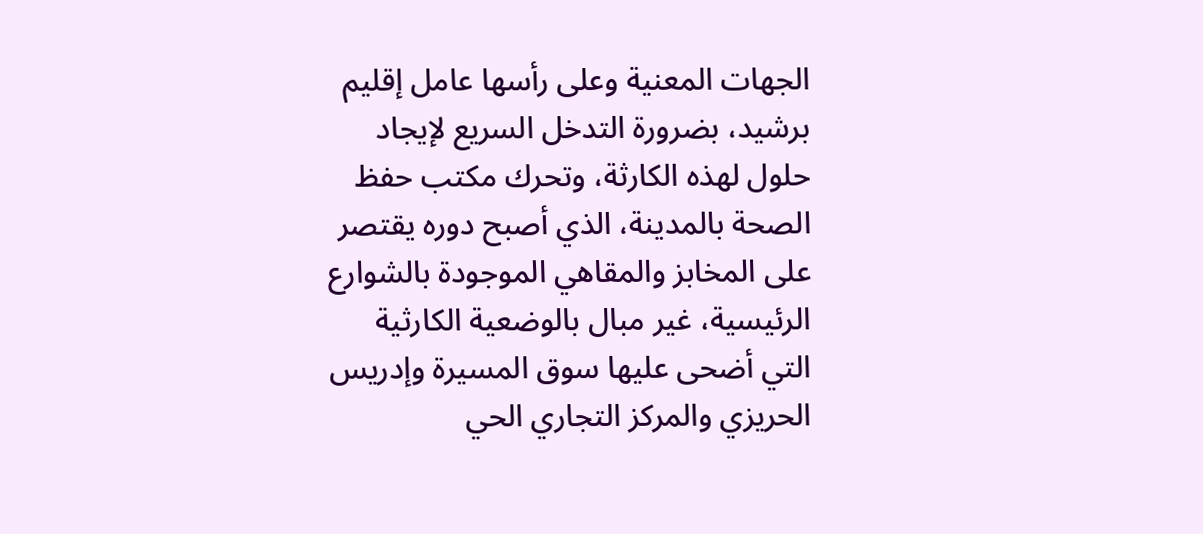الجهات المعنية وعلى رأسها عامل إقليم برشيد، بضرورة التدخل السريع لإيجاد حلول لهذه الكارثة، وتحرك مكتب حفظ الصحة بالمدينة، الذي أصبح دوره يقتصر على المخابز والمقاهي الموجودة بالشوارع الرئيسية، غير مبال بالوضعية الكارثية التي أضحى عليها سوق المسيرة وإدريس الحريزي والمركز التجاري الحي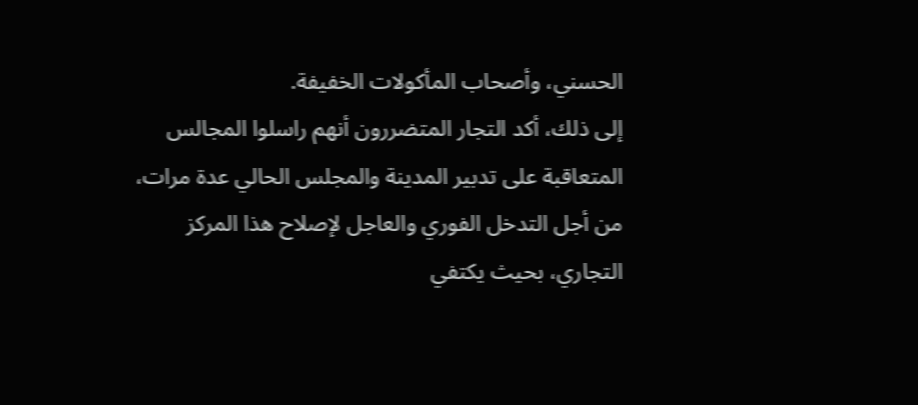الحسني، وأصحاب المأكولات الخفيفة.
إلى ذلك، أكد التجار المتضررون أنهم راسلوا المجالس المتعاقبة على تدبير المدينة والمجلس الحالي عدة مرات، من أجل التدخل الفوري والعاجل لإصلاح هذا المركز التجاري، بحيث يكتفي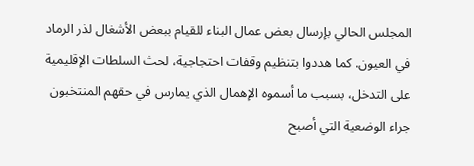المجلس الحالي بإرسال بعض عمال البناء للقيام ببعض الأشغال لذر الرماد في العيون. كما هددوا بتنظيم وقفات احتجاجية، لحث السلطات الإقليمية على التدخل، بسبب ما أسموه الإهمال الذي يمارس في حقهم المنتخبون جراء الوضعية التي أصبح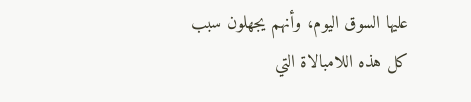عليها السوق اليوم، وأنهم يجهلون سبب كل هذه اللامبالاة التي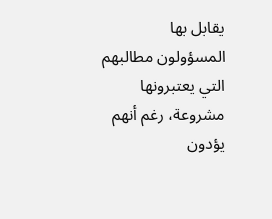يقابل بها المسؤولون مطالبهم التي يعتبرونها مشروعة، رغم أنهم يؤدون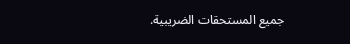جميع المستحقات الضريبية.